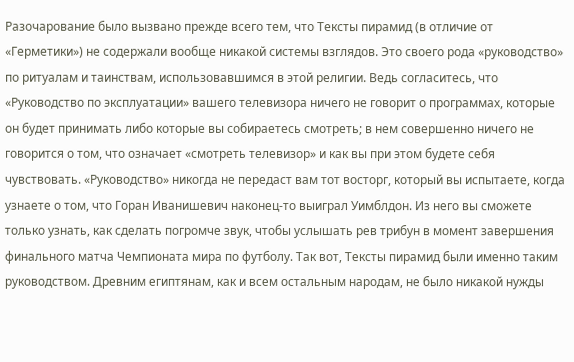Разочарование было вызвано прежде всего тем, что Тексты пирамид (в отличие от «Герметики») не содержали вообще никакой системы взглядов. Это своего рода «руководство» по ритуалам и таинствам, использовавшимся в этой религии. Ведь согласитесь, что «Руководство по эксплуатации» вашего телевизора ничего не говорит о программах, которые он будет принимать либо которые вы собираетесь смотреть; в нем совершенно ничего не говорится о том, что означает «смотреть телевизор» и как вы при этом будете себя чувствовать. «Руководство» никогда не передаст вам тот восторг, который вы испытаете, когда узнаете о том, что Горан Иванишевич наконец-то выиграл Уимблдон. Из него вы сможете только узнать, как сделать погромче звук, чтобы услышать рев трибун в момент завершения финального матча Чемпионата мира по футболу. Так вот, Тексты пирамид были именно таким руководством. Древним египтянам, как и всем остальным народам, не было никакой нужды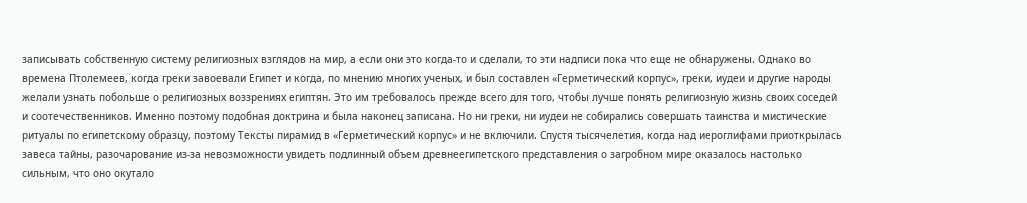записывать собственную систему религиозных взглядов на мир, а если они это когда-то и сделали, то эти надписи пока что еще не обнаружены. Однако во времена Птолемеев, когда греки завоевали Египет и когда, по мнению многих ученых, и был составлен «Герметический корпус», греки, иудеи и другие народы желали узнать побольше о религиозных воззрениях египтян. Это им требовалось прежде всего для того, чтобы лучше понять религиозную жизнь своих соседей и соотечественников. Именно поэтому подобная доктрина и была наконец записана. Но ни греки, ни иудеи не собирались совершать таинства и мистические ритуалы по египетскому образцу, поэтому Тексты пирамид в «Герметический корпус» и не включили. Спустя тысячелетия, когда над иероглифами приоткрылась завеса тайны, разочарование из-за невозможности увидеть подлинный объем древнеегипетского представления о загробном мире оказалось настолько сильным, что оно окутало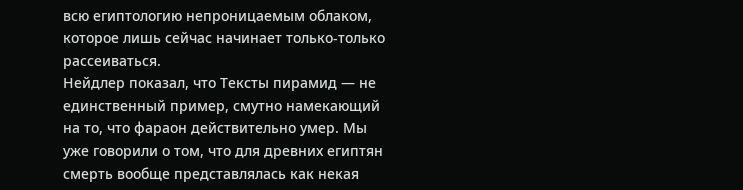всю египтологию непроницаемым облаком, которое лишь сейчас начинает только-только рассеиваться.
Нейдлер показал, что Тексты пирамид — не единственный пример, смутно намекающий на то, что фараон действительно умер. Мы уже говорили о том, что для древних египтян смерть вообще представлялась как некая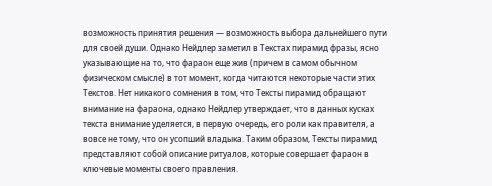возможность принятия решения — возможность выбора дальнейшего пути для своей души. Однако Нейдлер заметил в Текстах пирамид фразы, ясно указывающие на то, что фараон еще жив (причем в самом обычном физическом смысле) в тот момент, когда читаются некоторые части этих Текстов. Нет никакого сомнения в том, что Тексты пирамид обращают внимание на фараона, однако Нейдлер утверждает, что в данных кусках текста внимание уделяется, в первую очередь, его роли как правителя, а вовсе не тому, что он усопший владыка. Таким образом, Тексты пирамид представляют собой описание ритуалов, которые совершает фараон в ключевые моменты своего правления.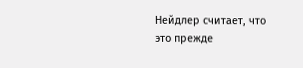Нейдлер считает, что это прежде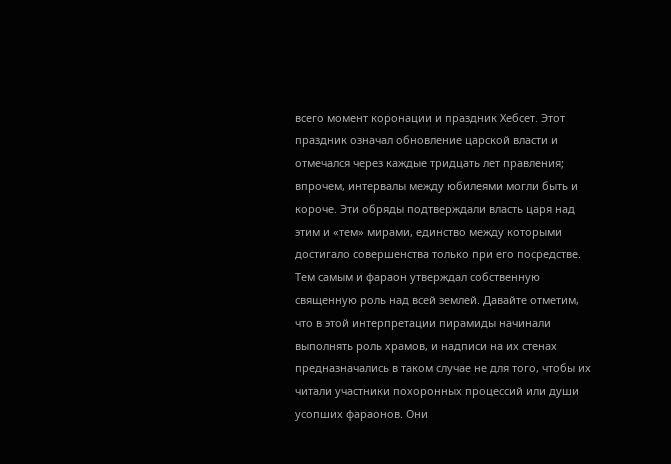всего момент коронации и праздник Хебсет. Этот праздник означал обновление царской власти и отмечался через каждые тридцать лет правления; впрочем, интервалы между юбилеями могли быть и короче. Эти обряды подтверждали власть царя над этим и «тем» мирами, единство между которыми достигало совершенства только при его посредстве. Тем самым и фараон утверждал собственную священную роль над всей землей. Давайте отметим, что в этой интерпретации пирамиды начинали выполнять роль храмов, и надписи на их стенах предназначались в таком случае не для того, чтобы их читали участники похоронных процессий или души усопших фараонов. Они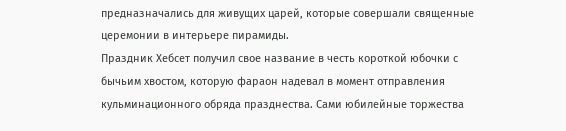предназначались для живущих царей, которые совершали священные церемонии в интерьере пирамиды.
Праздник Хебсет получил свое название в честь короткой юбочки с бычьим хвостом, которую фараон надевал в момент отправления кульминационного обряда празднества. Сами юбилейные торжества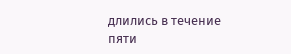длились в течение пяти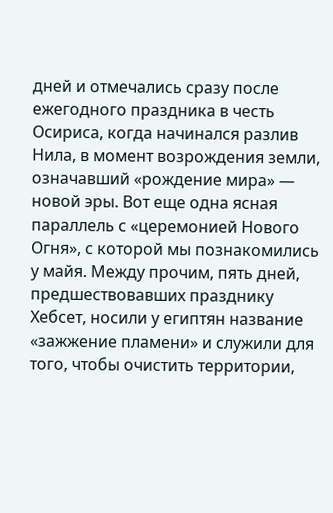дней и отмечались сразу после ежегодного праздника в честь Осириса, когда начинался разлив Нила, в момент возрождения земли, означавший «рождение мира» — новой эры. Вот еще одна ясная параллель с «церемонией Нового Огня», с которой мы познакомились у майя. Между прочим, пять дней, предшествовавших празднику Хебсет, носили у египтян название «зажжение пламени» и служили для того, чтобы очистить территории,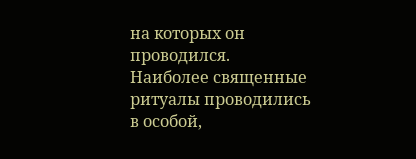на которых он проводился.
Наиболее священные ритуалы проводились в особой,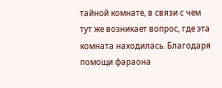тайной комнате, в связи с чем тут же возникает вопрос, где эта комната находилась. Благодаря помощи фараона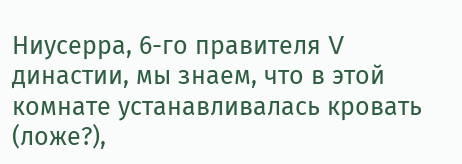Ниусерра, 6-го правителя V династии, мы знаем, что в этой комнате устанавливалась кровать (ложе?),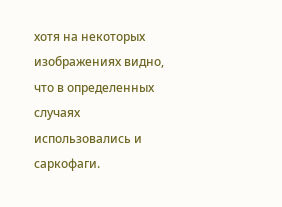хотя на некоторых изображениях видно, что в определенных случаях использовались и саркофаги.